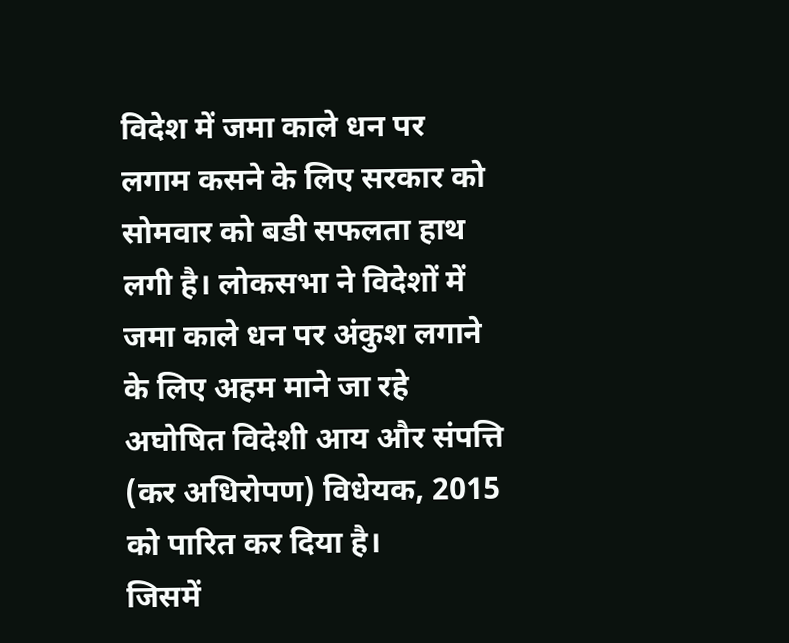विदेश में जमा काले धन पर लगाम कसने के लिए सरकार को सोमवार को बडी सफलता हाथ लगी है। लोकसभा ने विदेशों में जमा काले धन पर अंकुश लगाने के लिए अहम माने जा रहे अघोषित विदेशी आय और संपत्ति (कर अधिरोपण) विधेयक, 2015 को पारित कर दिया है।
जिसमें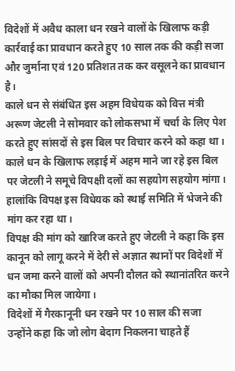विदेशों में अवैध काला धन रखने वालों के खिलाफ कड़ी कार्रवाई का प्रावधान करते हुए 10 साल तक की कड़ी सजा और जुर्माना एवं 120 प्रतिशत तक कर वसूलने का प्रावधान है।
काले धन से संबंधित इस अहम विधेयक को वित्त मंत्री अरूण जेटली ने सोमवार को लोकसभा में चर्चा के लिए पेश करते हुए सांसदों से इस बिल पर विचार करने को कहा था। काले धन के खिलाफ लड़ाई में अहम माने जा रहे इस बिल पर जेटली ने समूचे विपक्षी दलों का सहयोग सहयोग मांगा। हालांकि विपक्ष इस विधेयक को स्थाई समिति में भेजने की मांग कर रहा था।
विपक्ष की मांग को खारिज करते हुए जेटली ने कहा कि इस कानून को लागू करने में देरी से अज्ञात स्थानों पर विदेशों में धन जमा करने वालों को अपनी दौलत को स्थानांतरित करने का मौका मिल जायेगा।
विदेशों में गैरकानूनी धन रखने पर 10 साल की सजा
उन्होंने कहा कि जो लोग बेदाग निकलना चाहते हैं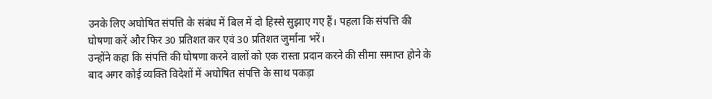उनके लिए अघोषित संपत्ति के संबंध में बिल में दो हिस्से सुझाए गए हैं। पहला कि संपत्ति की घोषणा करें और फिर 30 प्रतिशत कर एवं 30 प्रतिशत जुर्माना भरें।
उन्होंने कहा कि संपत्ति की घोषणा करने वालों को एक रास्ता प्रदान करने की सीमा समाप्त होने के बाद अगर कोई व्यक्ति विदेशों में अघोषित संपत्ति के साथ पकड़ा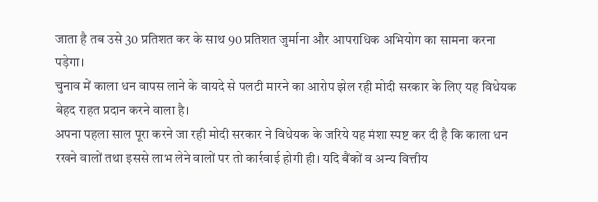जाता है तब उसे 30 प्रतिशत कर के साथ 90 प्रतिशत जुर्माना और आपराधिक अभियोग का सामना करना पड़ेगा।
चुनाव में काला धन वापस लाने के वायदे से पलटी मारने का आरोप झेल रही मोदी सरकार के लिए यह विधेयक बेहद राहत प्रदान करने वाला है।
अपना पहला साल पूरा करने जा रही मोदी सरकार ने विधेयक के जरिये यह मंशा स्पष्ट कर दी है कि काला धन रखने वालों तथा इससे लाभ लेने वालों पर तो कार्रवाई होगी ही। यदि बैंकों व अन्य वित्तीय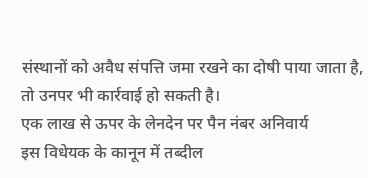संस्थानों को अवैध संपत्ति जमा रखने का दोषी पाया जाता है, तो उनपर भी कार्रवाई हो सकती है।
एक लाख से ऊपर के लेनदेन पर पैन नंबर अनिवार्य
इस विधेयक के कानून में तब्दील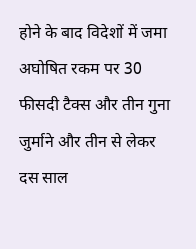होने के बाद विदेशों में जमा अघोषित रकम पर 30 फीसदी टैक्स और तीन गुना जुर्माने और तीन से लेकर दस साल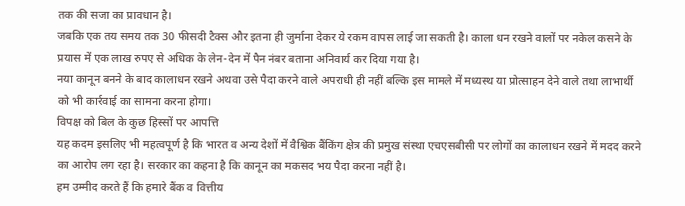तक की सजा का प्रावधान है।
जबकि एक तय समय तक 30 फीसदी टैक्स और इतना ही जुर्माना देकर ये रकम वापस लाई जा सकती है। काला धन रखने वालों पर नकेल कसने के प्रयास में एक लाख रुपए से अधिक के लेन-देन में पैन नंबर बताना अनिवार्य कर दिया गया है।
नया कानून बनने के बाद कालाधन रखने अथवा उसे पैदा करने वाले अपराधी ही नहीं बल्कि इस मामले में मध्यस्थ या प्रोत्साहन देने वाले तथा लाभार्थी को भी कार्रवाई का सामना करना होगा।
विपक्ष को बिल के कुछ हिस्सों पर आपत्ति
यह कदम इसलिए भी महत्वपूर्ण है कि भारत व अन्य देशों में वैश्विक बैंकिंग क्षेत्र की प्रमुख संस्था एचएसबीसी पर लोगों का कालाधन रखने में मदद करने का आरोप लग रहा है। सरकार का कहना है कि कानून का मकसद भय पैदा करना नहीं है।
हम उम्मीद करते हैं कि हमारे बैंक व वित्तीय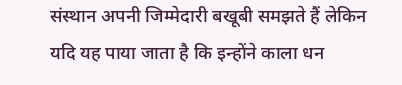संस्थान अपनी जिम्मेदारी बखूबी समझते हैं लेकिन यदि यह पाया जाता है कि इन्होंने काला धन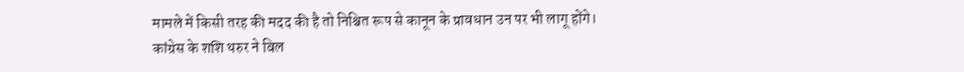मामले में किसी तरह की मदद की है तो निश्चित रूप से कानून के प्रावधान उन पर भी लागू होंगे।
कांग्रेस के शशि थरुर ने बिल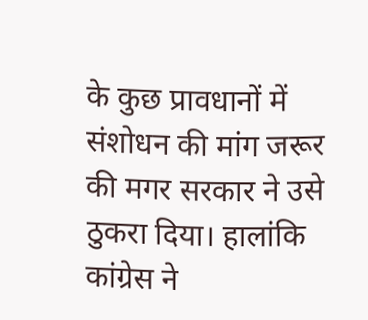के कुछ प्रावधानों में संशोधन की मांग जरूर की मगर सरकार ने उसे ठुकरा दिया। हालांकि कांग्रेस ने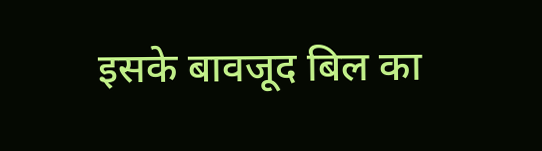इसके बावजूद बिल का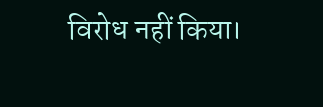विरोध नहीं किया।